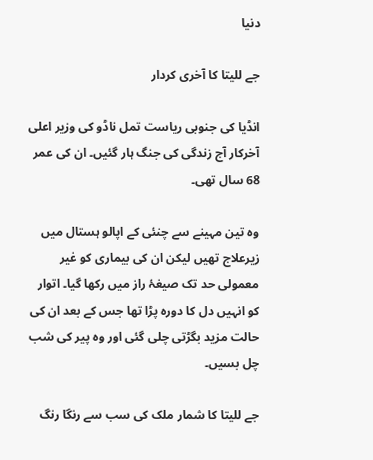دنیا

جے للیتا کا آخری کردار

انڈیا کی جنوبی ریاست تمل ناڈو کی وزیر اعلی آخرکار آج زندگی کی جنگ ہار گئیں۔ ان کی عمر 68 سال تھی۔

وہ تین مہینے سے چنئی کے اپالو ہستال میں زیرعلاج تھیں لیکن ان کی بیماری کو غیر معمولی حد تک صیغۂ راز میں رکھا گیا۔ اتوار کو انہیں دل کا دورہ پڑا تھا جس کے بعد ان کی حالت مزید بگڑتی چلی گئی اور وہ پیر کی شب چل بسیں۔

جے للیتا کا شمار ملک کی سب سے رنگا رنگ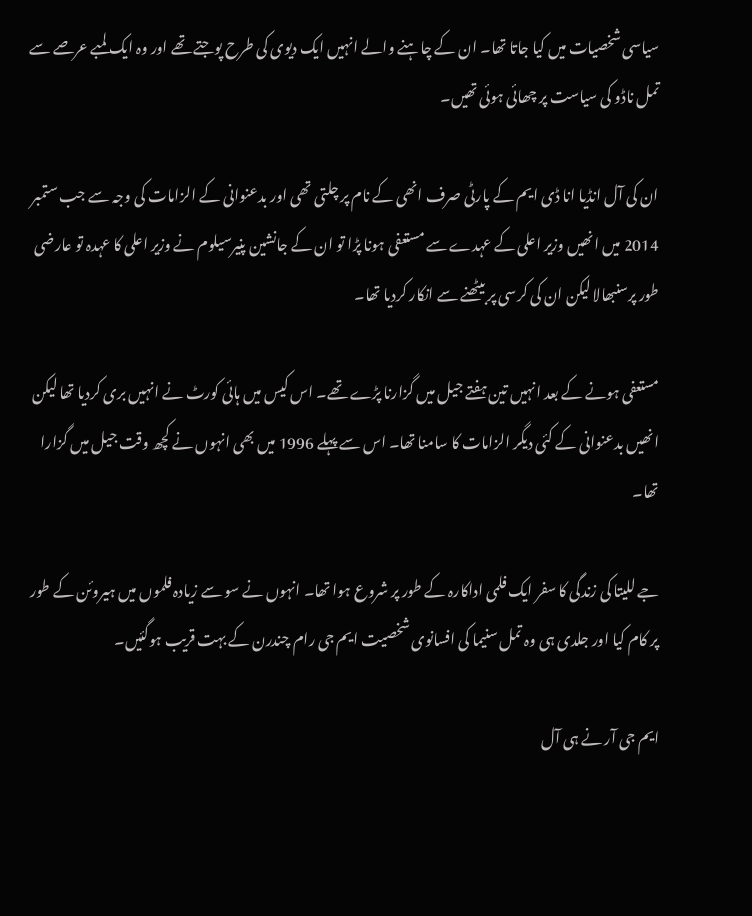سیاسی شخصیات میں کیا جاتا تھا۔ ان کے چاہنے والے انہیں ایک دیوی کی طرح پوجتے تھے اور وہ ایک لمبے عرصے سے تمل ناڈو کی سیاست پر چھائی ہوئی تھیں۔

ان کی آل انڈیا انا ڈی ایم کے پارٹی صرف انھی کے نام پر چلتی تھی اور بدعنوانی کے الزامات کی وجہ سے جب ستمبر 2014 میں انھیں وزیر اعلی کے عہدے سے مستعفی ہونا پڑا تو ان کے جانشین پنیرسیلوم نے وزیر اعلی کا عہدہ تو عارضی طور پرسنبھالا لیکن ان کی کرسی پر بیٹھنے سے انکار کردیا تھا۔

مستعفی ہونے کے بعد انہیں تین ہفتے جیل میں گزارنا پڑے تھے۔ اس کیس میں ہائی کورٹ نے انہیں بری کردیا تھا لیکن انھیں بدعنوانی کے کئی دیگر الزامات کا سامنا تھا۔ اس سے پہلے 1996 میں بھی انہوں نے کچھ وقت جیل میں گزارا تھا۔

جے للیتا کی زندگی کا سفر ایک فلمی اداکارہ کے طور پر شروع ہوا تھا۔ انہوں نے سو سے زیادہ فلموں میں ہیروئن کے طور پر کام کیا اور جلدی ہی وہ تمل سنیما کی افسانوی شخصیت ایم جی رام چندرن کے بہت قریب ہوگئیں۔

ایم جی آر نے ہی آل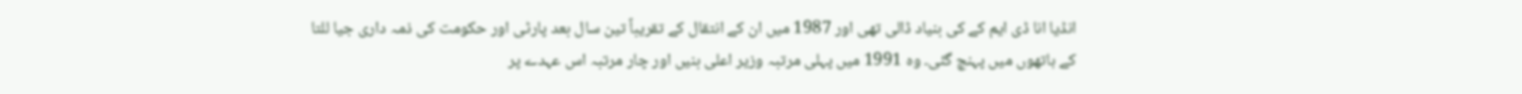انڈیا انا ڈی ایم کے کی بنیاد ڈالی تھی اور 1987 میں ان کے انتقال کے تقریباً تین سال بعد پارٹی اور حکومت کی ذمہ داری جیا للتا کے ہاتھوں میں پہنچ گئی۔ وہ 1991 میں پہلی مرتبہ وزیر اعلی بنیں اور چار مرتبہ اس عہدے پر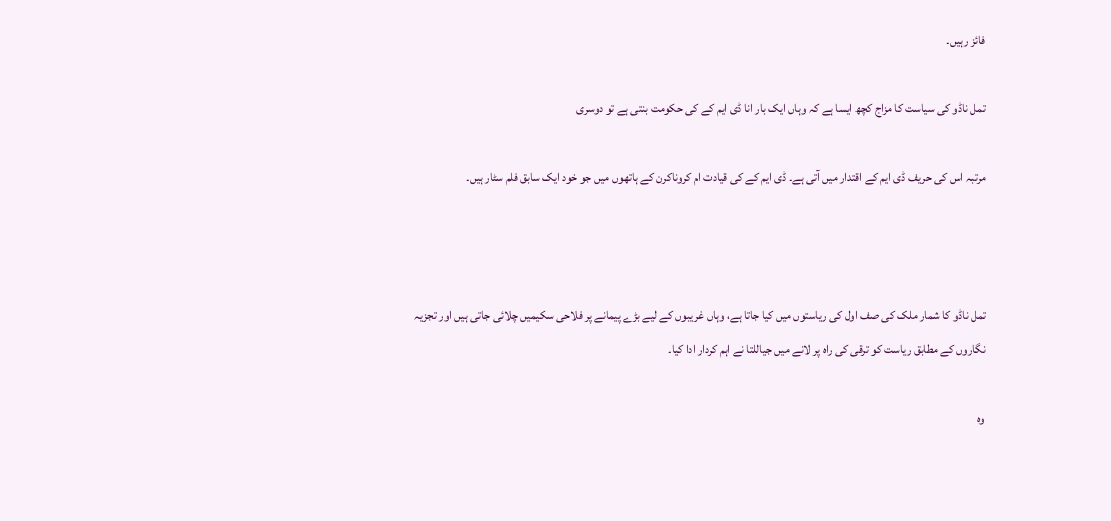فائز رہیں۔

تمل ناڈو کی سیاست کا مزاج کچھ ایسا ہے کہ وہاں ایک بار انا ڈی ایم کے کی حکومت بنتی ہے تو دوسری

مرتبہ اس کی حریف ڈی ایم کے اقتدار میں آتی ہے۔ ڈی ایم کے کی قیادت ام کروناکرن کے ہاتھوں میں جو خود ایک سابق فلم سٹار ہیں۔



تمل ناڈو کا شمار ملک کی صف اول کی ریاستوں میں کیا جاتا ہے، وہاں غریبوں کے لیے بڑے پیمانے پر فلاحی سکیمیں چلائی جاتی ہیں اور تجزیہ نگاروں کے مطابق ریاست کو ترقی کی راہ پر لانے میں جیاللتا نے اہم کردار ادا کیا۔

وہ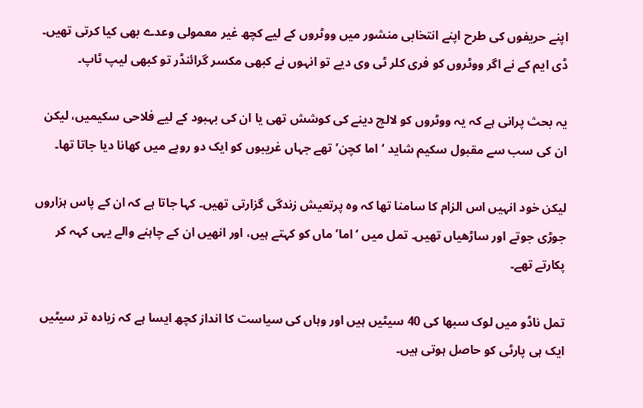اپنے حریفوں کی طرح اپنے انتخابی منشور میں ووٹروں کے لیے کچھ غیر معمولی وعدے بھی کیا کرتی تھیں۔ ڈی ایم کے نے اگر ووٹروں کو فری کلر ٹی وی دیے تو انہوں نے کبھی مکسر گرائنڈر تو کبھی لیپ ٹاپ۔

یہ بحث پرانی ہے کہ یہ ووٹروں کو لالچ دینے کی کوشش تھی یا ان کی بہبود کے لیے فلاحی سکیمیں، لیکن ان کی سب سے مقبول سکیم شاید ‘اما کچن’ تھے جہاں غریبوں کو ایک دو روپے میں کھانا دیا جاتا تھا۔

لیکن خود انہیں اس الزام کا سامنا تھا کہ وہ پرتعیش زندگی گزارتی تھیں۔ کہا جاتا ہے کہ ان کے پاس ہزاروں جوڑی جوتے اور ساڑھیاں تھیں۔ تمل میں ‘اما’ ماں کو کہتے ہیں، اور انھیں ان کے چاہنے والے یہی کہہ کر پکارتے تھے۔

تمل ناڈو میں لوک سبھا کی 40 سیٹیں ہیں اور وہاں کی سیاست کا انداز کچھ ایسا ہے کہ زیادہ تر سیٹیں ایک ہی پارٹی کو حاصل ہوتی ہیں۔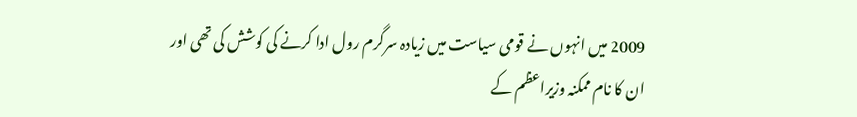2009 میں انہوں نے قومی سیاست میں زیادہ سرگرم رول ادا کرنے کی کوشش کی تھی اور ان کا نام ممکنہ وزیراعظم کے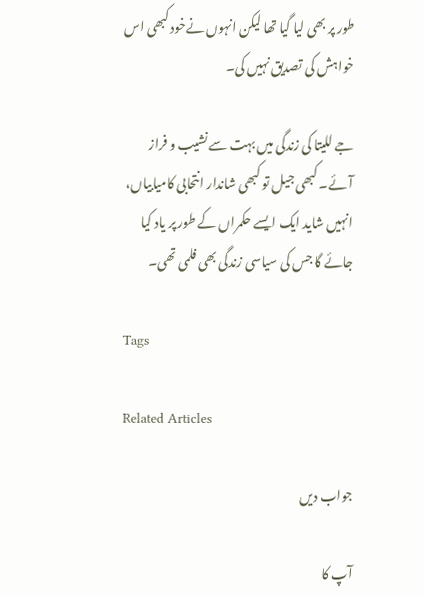طور پر بھی لیا گیا تھا لیکن انہوں نےخود کبھی اس خواہش کی تصدیق نہیں کی۔

جے للیتا کی زندگی میں بہت سے نشیب و فراز آئے۔ کبھی جیل تو کبھی شاندار انتحابی کامیابیاں، انہیں شاید ایک ایسے حکمراں کے طور پر یاد کیا جائے گا جس کی سیاسی زندگی بھی فلمی تھی۔

Tags

Related Articles

جواب دیں

آپ کا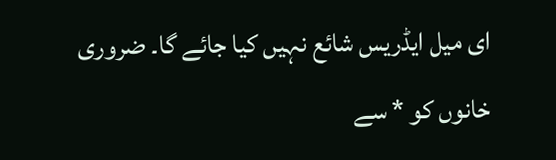ای میل ایڈریس شائع نہیں کیا جائے گا۔ ضروری خانوں کو * سے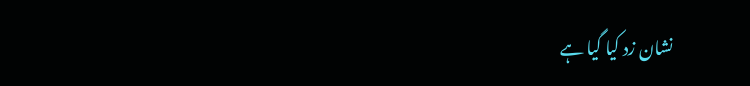نشان زد کیا گیا ہے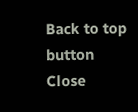Back to top button
Close